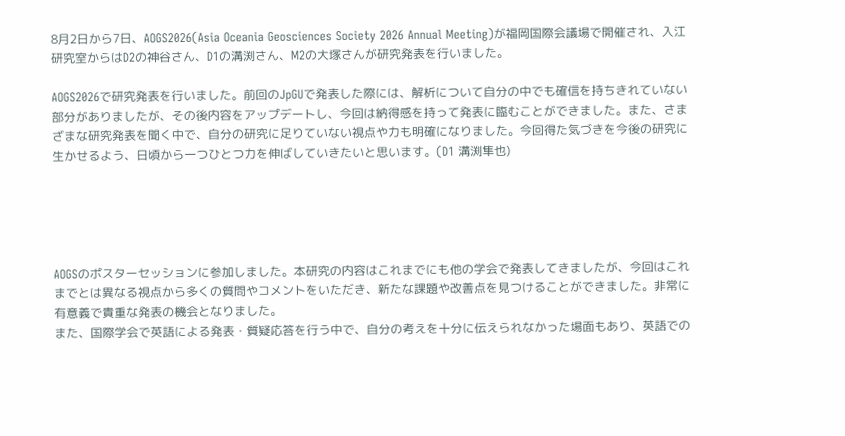8月2日から7日、AOGS2026(Asia Oceania Geosciences Society 2026 Annual Meeting)が福岡国際会議場で開催され、入江研究室からはD2の神谷さん、D1の溝渕さん、M2の大塚さんが研究発表を行いました。

AOGS2026で研究発表を行いました。前回のJpGUで発表した際には、解析について自分の中でも確信を持ちきれていない部分がありましたが、その後内容をアップデートし、今回は納得感を持って発表に臨むことができました。また、さまざまな研究発表を聞く中で、自分の研究に足りていない視点や力も明確になりました。今回得た気づきを今後の研究に生かせるよう、日頃から一つひとつ力を伸ばしていきたいと思います。(D1 溝渕隼也)





AOGSのポスターセッションに参加しました。本研究の内容はこれまでにも他の学会で発表してきましたが、今回はこれまでとは異なる視点から多くの質問やコメントをいただき、新たな課題や改善点を見つけることができました。非常に有意義で貴重な発表の機会となりました。
また、国際学会で英語による発表・質疑応答を行う中で、自分の考えを十分に伝えられなかった場面もあり、英語での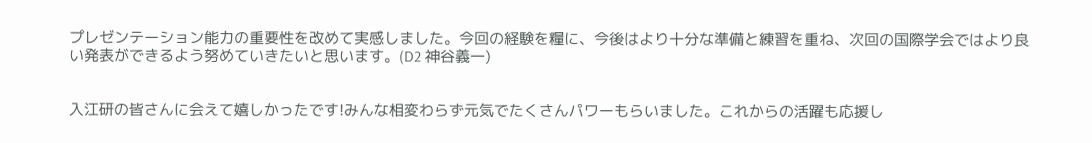プレゼンテーション能力の重要性を改めて実感しました。今回の経験を糧に、今後はより十分な準備と練習を重ね、次回の国際学会ではより良い発表ができるよう努めていきたいと思います。(D2 神谷義一)


入江研の皆さんに会えて嬉しかったです!みんな相変わらず元気でたくさんパワーもらいました。これからの活躍も応援し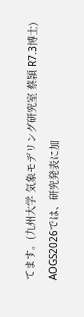てます。(九州大学 気象モデリング研究室 蔡頴 R7.3博士)
AOGS2026では、研究発表に加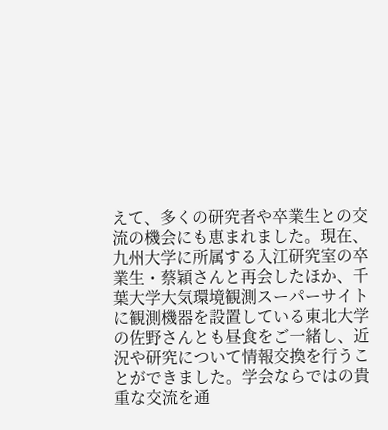えて、多くの研究者や卒業生との交流の機会にも恵まれました。現在、九州大学に所属する入江研究室の卒業生・蔡穎さんと再会したほか、千葉大学大気環境観測スーパーサイトに観測機器を設置している東北大学の佐野さんとも昼食をご一緒し、近況や研究について情報交換を行うことができました。学会ならではの貴重な交流を通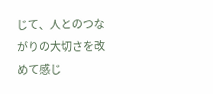じて、人とのつながりの大切さを改めて感じ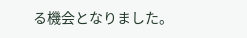る機会となりました。